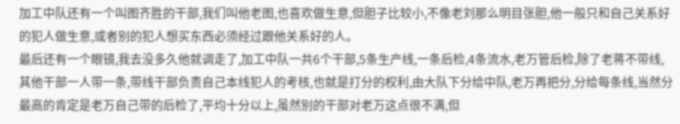加工中队还有一个叫图齐胜的干部,我们叫他老图,也喜欢做生意,但胆子比较小,不像老刘那么明目张胆,他一般只和自己关系好的犯人做生意,或者别的犯人想买东西必须经过跟他关系好的人。
最后还有一个眼镜,我去没多久他就调走了,加工中队一共6个干部,5条生产线,一条后检,4条流水,老万管后检,除了老蒋不带线,其他干部一人带一条,带线干部负责自己本线犯人的考核,也就是打分的权利,由大队下分给中队,老万再把分,分给每条线,当然分最高的肯定是老万自己带的后检了,平均十分以上,虽然别的干部对老万这点很不满,但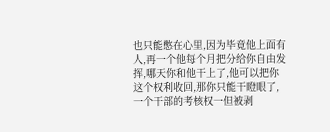也只能憋在心里,因为毕竟他上面有人,再一个他每个月把分给你自由发挥,哪天你和他干上了,他可以把你这个权利收回,那你只能干瞪眼了,一个干部的考核权一但被剥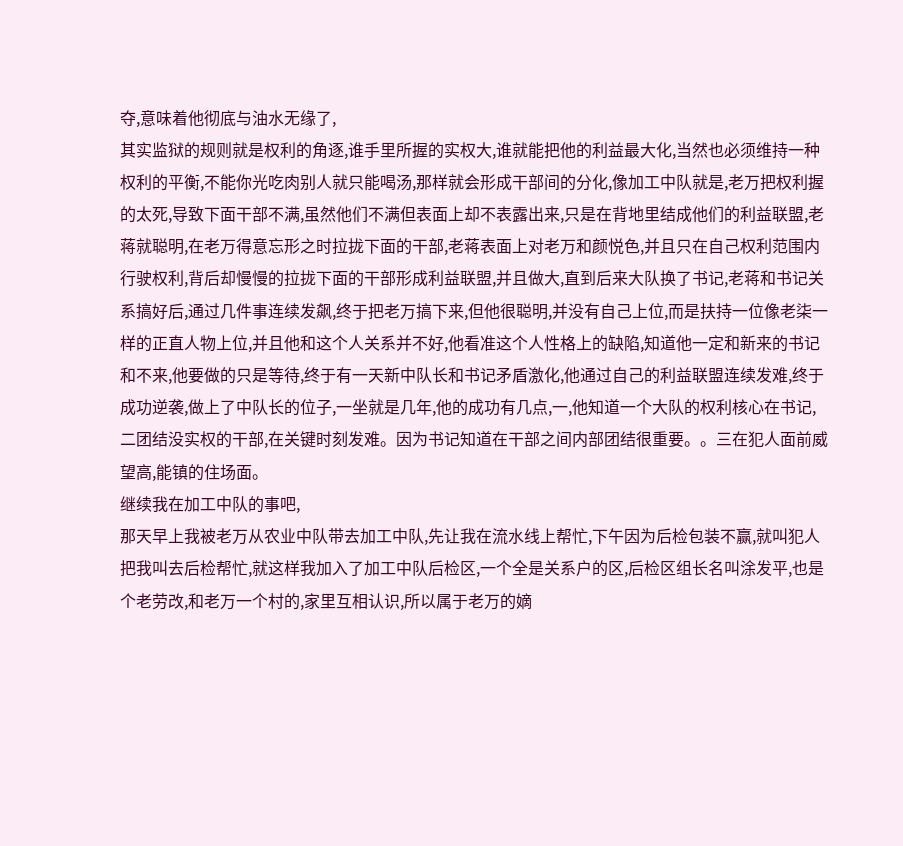夺,意味着他彻底与油水无缘了,
其实监狱的规则就是权利的角逐,谁手里所握的实权大,谁就能把他的利益最大化,当然也必须维持一种权利的平衡,不能你光吃肉别人就只能喝汤,那样就会形成干部间的分化,像加工中队就是,老万把权利握的太死,导致下面干部不满,虽然他们不满但表面上却不表露出来,只是在背地里结成他们的利益联盟,老蒋就聪明,在老万得意忘形之时拉拢下面的干部,老蒋表面上对老万和颜悦色,并且只在自己权利范围内行驶权利,背后却慢慢的拉拢下面的干部形成利益联盟,并且做大,直到后来大队换了书记,老蒋和书记关系搞好后,通过几件事连续发飙,终于把老万搞下来,但他很聪明,并没有自己上位,而是扶持一位像老柒一样的正直人物上位,并且他和这个人关系并不好,他看准这个人性格上的缺陷,知道他一定和新来的书记和不来,他要做的只是等待,终于有一天新中队长和书记矛盾激化,他通过自己的利益联盟连续发难,终于成功逆袭,做上了中队长的位子,一坐就是几年,他的成功有几点,一,他知道一个大队的权利核心在书记,二团结没实权的干部,在关键时刻发难。因为书记知道在干部之间内部团结很重要。。三在犯人面前威望高,能镇的住场面。
继续我在加工中队的事吧,
那天早上我被老万从农业中队带去加工中队,先让我在流水线上帮忙,下午因为后检包装不赢,就叫犯人把我叫去后检帮忙,就这样我加入了加工中队后检区,一个全是关系户的区,后检区组长名叫涂发平,也是个老劳改,和老万一个村的,家里互相认识,所以属于老万的嫡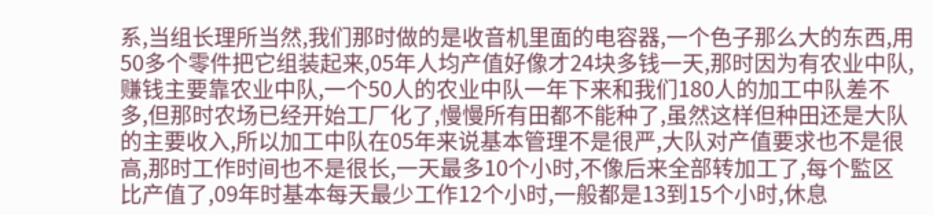系,当组长理所当然,我们那时做的是收音机里面的电容器,一个色子那么大的东西,用50多个零件把它组装起来,05年人均产值好像才24块多钱一天,那时因为有农业中队,赚钱主要靠农业中队,一个50人的农业中队一年下来和我们180人的加工中队差不多,但那时农场已经开始工厂化了,慢慢所有田都不能种了,虽然这样但种田还是大队的主要收入,所以加工中队在05年来说基本管理不是很严,大队对产值要求也不是很高,那时工作时间也不是很长,一天最多10个小时,不像后来全部转加工了,每个監区比产值了,09年时基本每天最少工作12个小时,一般都是13到15个小时,休息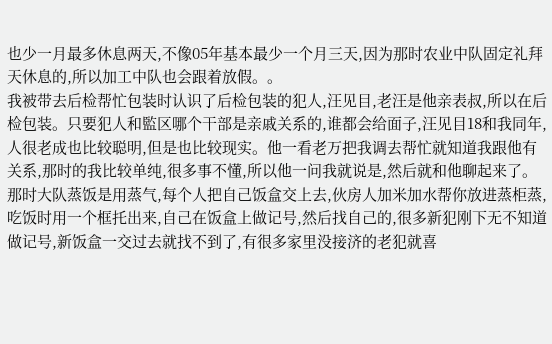也少一月最多休息两天,不像05年基本最少一个月三天,因为那时农业中队固定礼拜天休息的,所以加工中队也会跟着放假。。
我被带去后检帮忙包装时认识了后检包装的犯人,汪见目,老汪是他亲表叔,所以在后检包装。只要犯人和監区哪个干部是亲戚关系的,谁都会给面子,汪见目18和我同年,人很老成也比较聪明,但是也比较现实。他一看老万把我调去帮忙就知道我跟他有关系,那时的我比较单纯,很多事不懂,所以他一问我就说是,然后就和他聊起来了。
那时大队蒸饭是用蒸气,每个人把自己饭盒交上去,伙房人加米加水帮你放进蒸柜蒸,吃饭时用一个框托出来,自己在饭盒上做记号,然后找自己的,很多新犯刚下无不知道做记号,新饭盒一交过去就找不到了,有很多家里没接济的老犯就喜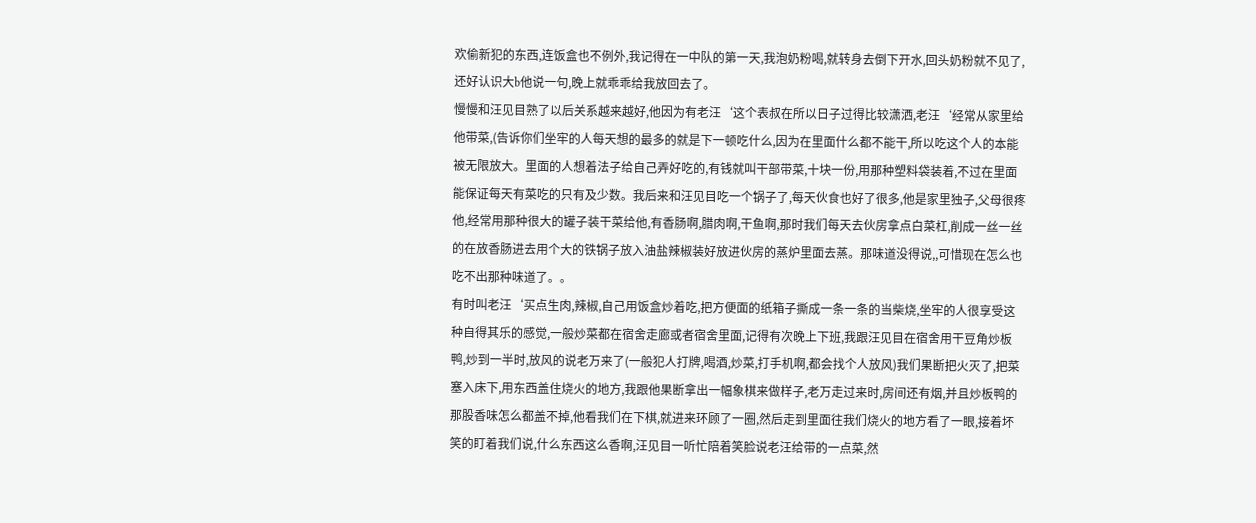欢偷新犯的东西,连饭盒也不例外,我记得在一中队的第一天,我泡奶粉喝,就转身去倒下开水,回头奶粉就不见了,还好认识大b他说一句,晚上就乖乖给我放回去了。
慢慢和汪见目熟了以后关系越来越好,他因为有老汪‘这个表叔在所以日子过得比较潇洒,老汪‘经常从家里给他带菜,(告诉你们坐牢的人每天想的最多的就是下一顿吃什么,因为在里面什么都不能干,所以吃这个人的本能被无限放大。里面的人想着法子给自己弄好吃的,有钱就叫干部带菜,十块一份,用那种塑料袋装着,不过在里面能保证每天有菜吃的只有及少数。我后来和汪见目吃一个锅子了,每天伙食也好了很多,他是家里独子,父母很疼他,经常用那种很大的罐子装干菜给他,有香肠啊,腊肉啊,干鱼啊,那时我们每天去伙房拿点白菜杠,削成一丝一丝的在放香肠进去用个大的铁锅子放入油盐辣椒装好放进伙房的蒸炉里面去蒸。那味道没得说,,可惜现在怎么也吃不出那种味道了。。
有时叫老汪‘买点生肉,辣椒,自己用饭盒炒着吃,把方便面的纸箱子撕成一条一条的当柴烧,坐牢的人很享受这种自得其乐的感觉,一般炒菜都在宿舍走廊或者宿舍里面,记得有次晚上下班,我跟汪见目在宿舍用干豆角炒板鸭,炒到一半时,放风的说老万来了(一般犯人打牌,喝酒,炒菜,打手机啊,都会找个人放风)我们果断把火灭了,把菜塞入床下,用东西盖住烧火的地方,我跟他果断拿出一幅象棋来做样子,老万走过来时,房间还有烟,并且炒板鸭的那股香味怎么都盖不掉,他看我们在下棋,就进来环顾了一圈,然后走到里面往我们烧火的地方看了一眼,接着坏笑的盯着我们说,什么东西这么香啊,汪见目一听忙陪着笑脸说老汪给带的一点菜,然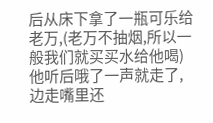后从床下拿了一瓶可乐给老万,(老万不抽烟,所以一般我们就买买水给他喝)他听后哦了一声就走了,边走嘴里还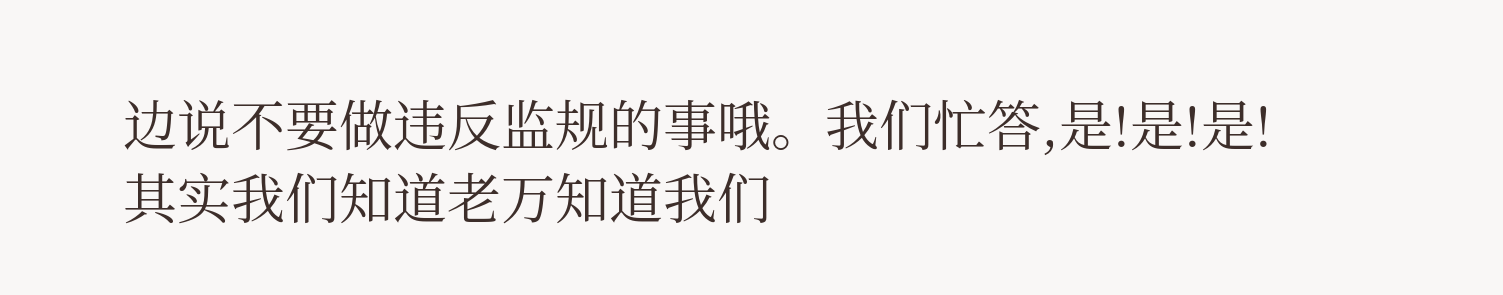边说不要做违反监规的事哦。我们忙答,是!是!是!
其实我们知道老万知道我们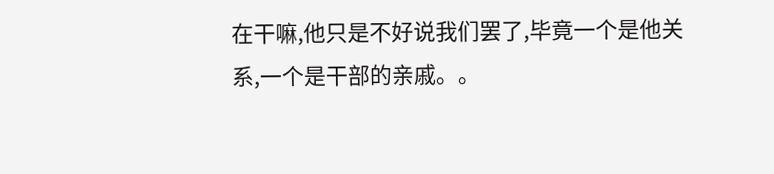在干嘛,他只是不好说我们罢了,毕竟一个是他关系,一个是干部的亲戚。。